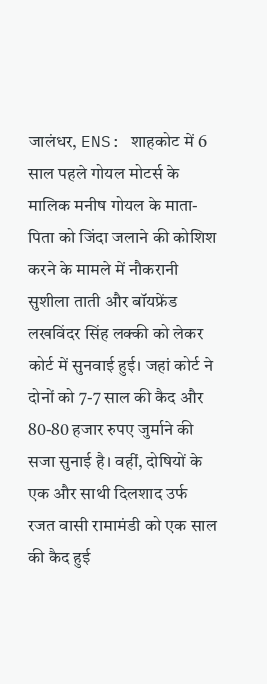जालंधर, ENS: शाहकोट में 6 साल पहले गोयल मोटर्स के मालिक मनीष गोयल के माता-पिता को जिंदा जलाने की कोशिश करने के मामले में नौकरानी सुशीला ताती और बॉयफ्रेंड लखविंदर सिंह लक्की को लेकर कोर्ट में सुनवाई हुई। जहां कोर्ट ने दोनों को 7-7 साल की कैद और 80-80 हजार रुपए जुर्माने की सजा सुनाई है। वहीं, दोषियों के एक और साथी दिलशाद उर्फ रजत वासी रामामंडी को एक साल की कैद हुई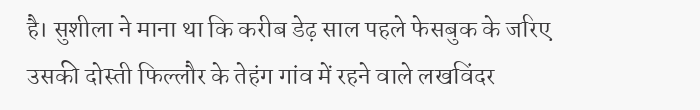है। सुशीला ने माना था कि करीब डेढ़ साल पहले फेसबुक के जरिए उसकी दोस्ती फिल्लौर के तेहंग गांव में रहने वाले लखविंदर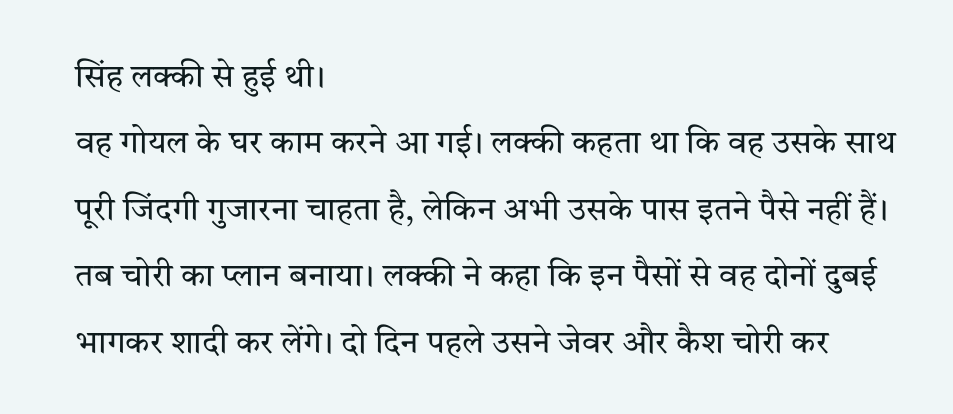सिंह लक्की से हुई थी।
वह गोयल के घर काम करने आ गई। लक्की कहता था कि वह उसके साथ पूरी जिंदगी गुजारना चाहता है, लेकिन अभी उसके पास इतने पैसे नहीं हैं। तब चोरी का प्लान बनाया। लक्की ने कहा कि इन पैसों से वह दोनों दुबई भागकर शादी कर लेंगे। दो दिन पहले उसने जेवर और कैश चोरी कर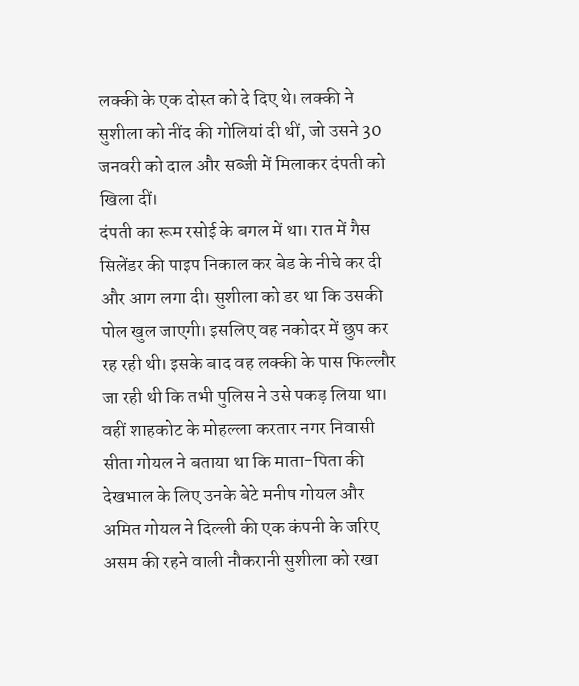लक्की के एक दोस्त को दे दिए थे। लक्की ने सुशीला को नींद की गोलियां दी थीं, जो उसने 30 जनवरी को दाल और सब्जी में मिलाकर दंपती को खिला दीं।
दंपती का रूम रसोई के बगल में था। रात में गैस सिलेंडर की पाइप निकाल कर बेड के नीचे कर दी और आग लगा दी। सुशीला को डर था कि उसकी पोल खुल जाएगी। इसलिए वह नकोदर में छुप कर रह रही थी। इसके बाद वह लक्की के पास फिल्लौर जा रही थी कि तभी पुलिस ने उसे पकड़ लिया था। वहीं शाहकोट के मोहल्ला करतार नगर निवासी सीता गोयल ने बताया था कि माता-पिता की देखभाल के लिए उनके बेटे मनीष गोयल और अमित गोयल ने दिल्ली की एक कंपनी के जरिए असम की रहने वाली नौकरानी सुशीला को रखा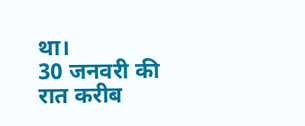था।
30 जनवरी की रात करीब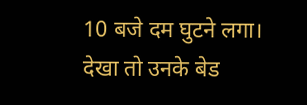10 बजे दम घुटने लगा। देखा तो उनके बेड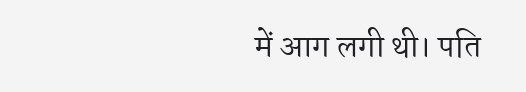में आग लगी थी। पति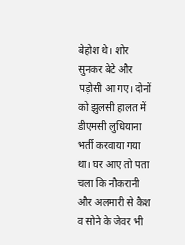बेहोश थे। शोर सुनकर बेटे और पड़ोसी आ गए। दोनों को झुलसी हालत में डीएमसी लुधियाना भर्ती करवाया गया था। घर आए तो पता चला कि नौकरानी और अलमारी से कैश व सोने के जेवर भी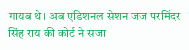गायब थे। अब एडिशनल सेशन जज परमिंदर सिंह राय की कोर्ट ने सजा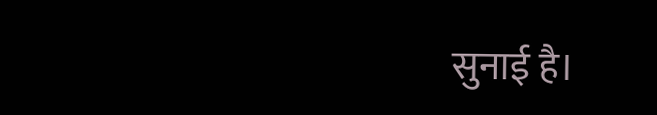सुनाई है।